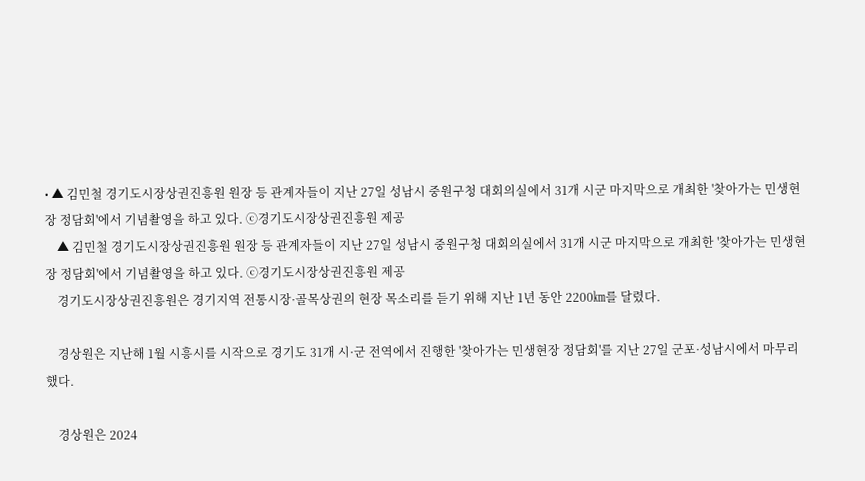• ▲ 김민철 경기도시장상권진흥원 원장 등 관계자들이 지난 27일 성남시 중원구청 대회의실에서 31개 시군 마지막으로 개최한 '찾아가는 민생현장 정담회'에서 기념촬영을 하고 있다. ⓒ경기도시장상권진흥원 제공
    ▲ 김민철 경기도시장상권진흥원 원장 등 관계자들이 지난 27일 성남시 중원구청 대회의실에서 31개 시군 마지막으로 개최한 '찾아가는 민생현장 정담회'에서 기념촬영을 하고 있다. ⓒ경기도시장상권진흥원 제공
    경기도시장상권진흥원은 경기지역 전통시장·골목상권의 현장 목소리를 듣기 위해 지난 1년 동안 2200㎞를 달렸다.

    경상원은 지난해 1월 시흥시를 시작으로 경기도 31개 시·군 전역에서 진행한 '찾아가는 민생현장 정담회'를 지난 27일 군포·성남시에서 마무리했다.

    경상원은 2024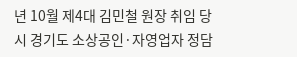년 10월 제4대 김민철 원장 취임 당시 경기도 소상공인·자영업자 정담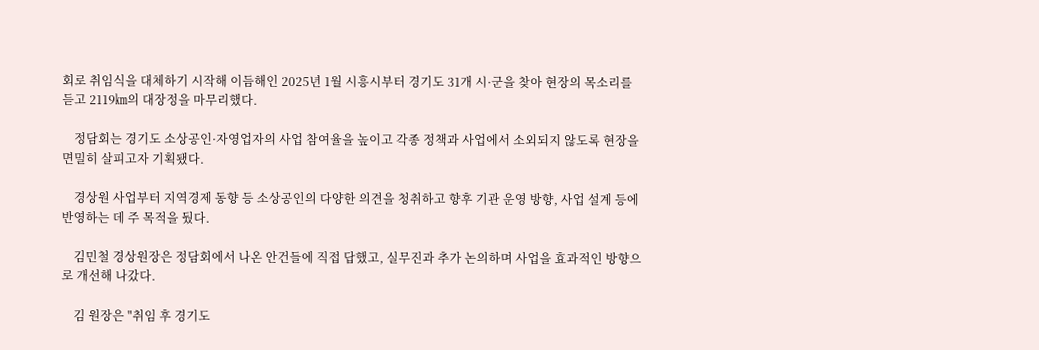회로 취임식을 대체하기 시작해 이듬해인 2025년 1월 시흥시부터 경기도 31개 시·군을 찾아 현장의 목소리를 듣고 2119㎞의 대장정을 마무리했다.

    정담회는 경기도 소상공인·자영업자의 사업 참여율을 높이고 각종 정책과 사업에서 소외되지 않도록 현장을 면밀히 살피고자 기획됐다.

    경상원 사업부터 지역경제 동향 등 소상공인의 다양한 의견을 청취하고 향후 기관 운영 방향, 사업 설계 등에 반영하는 데 주 목적을 뒀다.

    김민철 경상원장은 정담회에서 나온 안건들에 직접 답했고, 실무진과 추가 논의하며 사업을 효과적인 방향으로 개선해 나갔다.

    김 원장은 "취임 후 경기도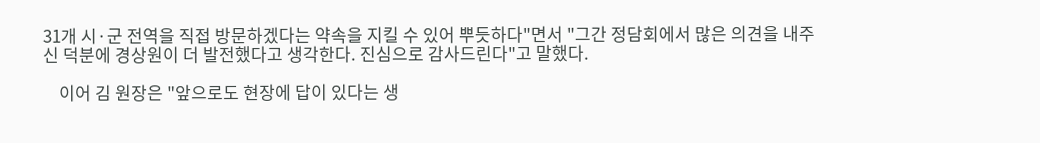31개 시·군 전역을 직접 방문하겠다는 약속을 지킬 수 있어 뿌듯하다"면서 "그간 정담회에서 많은 의견을 내주신 덕분에 경상원이 더 발전했다고 생각한다. 진심으로 감사드린다"고 말했다.

    이어 김 원장은 "앞으로도 현장에 답이 있다는 생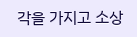각을 가지고 소상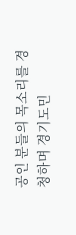공인 분들의 목소리를 경청하며 경기도민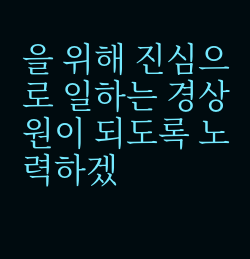을 위해 진심으로 일하는 경상원이 되도록 노력하겠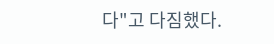다"고 다짐했다.